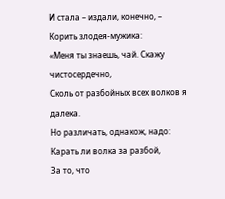И стала – издали, конечно, –
Корить злодея-мужика:
«Меня ты знаешь, чай. Скажу чистосердечно,
Сколь от разбойных всех волков я далека.
Но различать, однакож, надо:
Карать ли волка за разбой,
За то, что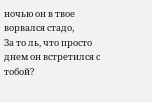ночью он в твое ворвался стадо,
За то ль, что просто днем он встретился с тобой?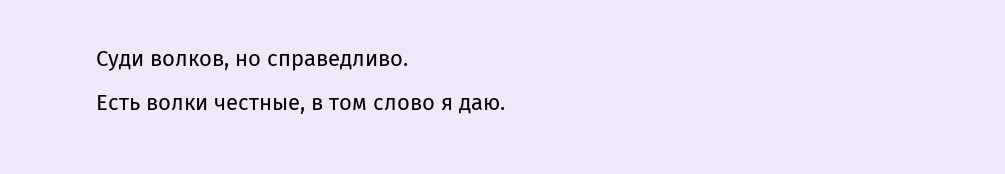Суди волков, но справедливо.
Есть волки честные, в том слово я даю.